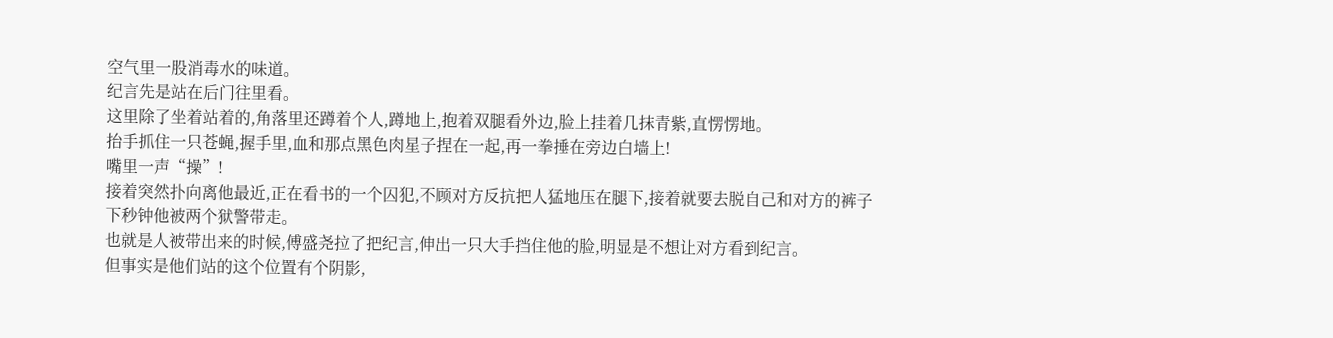空气里一股消毒水的味道。
纪言先是站在后门往里看。
这里除了坐着站着的,角落里还蹲着个人,蹲地上,抱着双腿看外边,脸上挂着几抹青紫,直愣愣地。
抬手抓住一只苍蝇,握手里,血和那点黑色肉星子捏在一起,再一拳捶在旁边白墙上!
嘴里一声“操”!
接着突然扑向离他最近,正在看书的一个囚犯,不顾对方反抗把人猛地压在腿下,接着就要去脱自己和对方的裤子
下秒钟他被两个狱警带走。
也就是人被带出来的时候,傅盛尧拉了把纪言,伸出一只大手挡住他的脸,明显是不想让对方看到纪言。
但事实是他们站的这个位置有个阴影,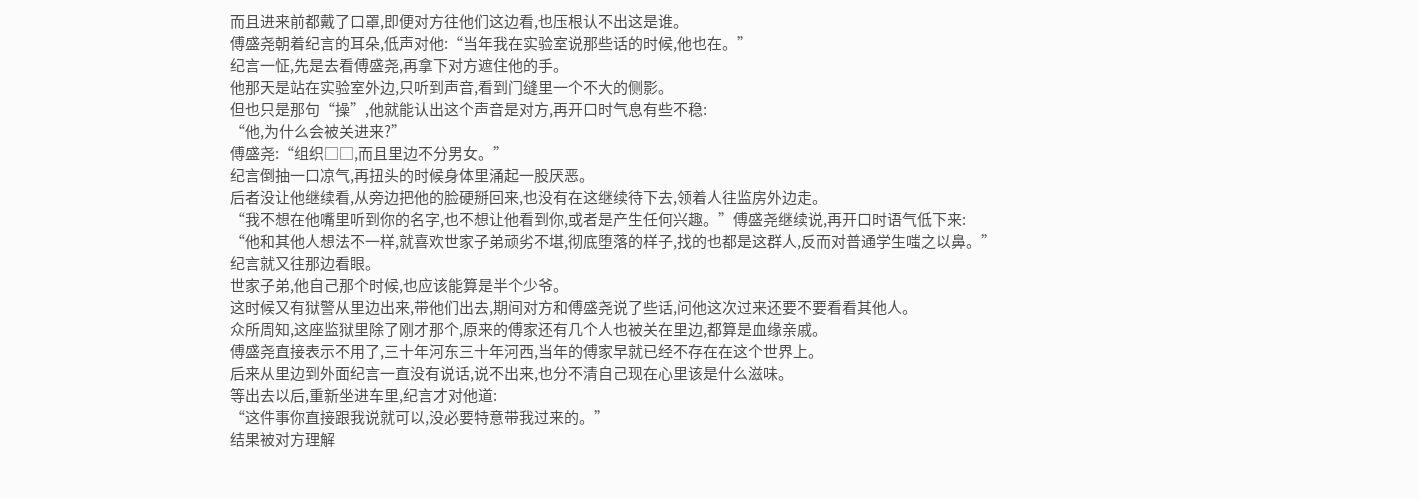而且进来前都戴了口罩,即便对方往他们这边看,也压根认不出这是谁。
傅盛尧朝着纪言的耳朵,低声对他:“当年我在实验室说那些话的时候,他也在。”
纪言一怔,先是去看傅盛尧,再拿下对方遮住他的手。
他那天是站在实验室外边,只听到声音,看到门缝里一个不大的侧影。
但也只是那句“操”,他就能认出这个声音是对方,再开口时气息有些不稳:
“他,为什么会被关进来?”
傅盛尧:“组织□□,而且里边不分男女。”
纪言倒抽一口凉气,再扭头的时候身体里涌起一股厌恶。
后者没让他继续看,从旁边把他的脸硬掰回来,也没有在这继续待下去,领着人往监房外边走。
“我不想在他嘴里听到你的名字,也不想让他看到你,或者是产生任何兴趣。”傅盛尧继续说,再开口时语气低下来:
“他和其他人想法不一样,就喜欢世家子弟顽劣不堪,彻底堕落的样子,找的也都是这群人,反而对普通学生嗤之以鼻。”
纪言就又往那边看眼。
世家子弟,他自己那个时候,也应该能算是半个少爷。
这时候又有狱警从里边出来,带他们出去,期间对方和傅盛尧说了些话,问他这次过来还要不要看看其他人。
众所周知,这座监狱里除了刚才那个,原来的傅家还有几个人也被关在里边,都算是血缘亲戚。
傅盛尧直接表示不用了,三十年河东三十年河西,当年的傅家早就已经不存在在这个世界上。
后来从里边到外面纪言一直没有说话,说不出来,也分不清自己现在心里该是什么滋味。
等出去以后,重新坐进车里,纪言才对他道:
“这件事你直接跟我说就可以,没必要特意带我过来的。”
结果被对方理解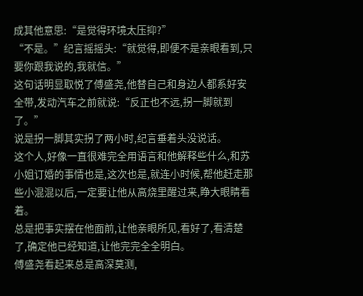成其他意思:“是觉得环境太压抑?”
“不是。”纪言摇摇头:“就觉得,即便不是亲眼看到,只要你跟我说的,我就信。”
这句话明显取悦了傅盛尧,他替自己和身边人都系好安全带,发动汽车之前就说:“反正也不远,拐一脚就到了。”
说是拐一脚其实拐了两小时,纪言垂着头没说话。
这个人,好像一直很难完全用语言和他解释些什么,和苏小姐订婚的事情也是,这次也是,就连小时候,帮他赶走那些小混混以后,一定要让他从高烧里醒过来,睁大眼睛看着。
总是把事实摆在他面前,让他亲眼所见,看好了,看清楚了,确定他已经知道,让他完完全全明白。
傅盛尧看起来总是高深莫测,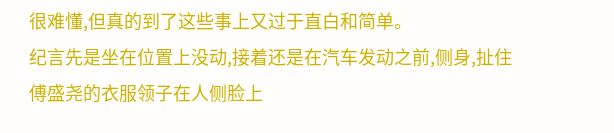很难懂,但真的到了这些事上又过于直白和简单。
纪言先是坐在位置上没动,接着还是在汽车发动之前,侧身,扯住傅盛尧的衣服领子在人侧脸上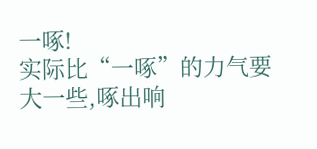一啄!
实际比“一啄”的力气要大一些,啄出响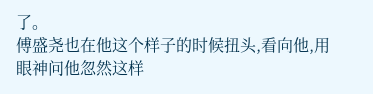了。
傅盛尧也在他这个样子的时候扭头,看向他,用眼神问他忽然这样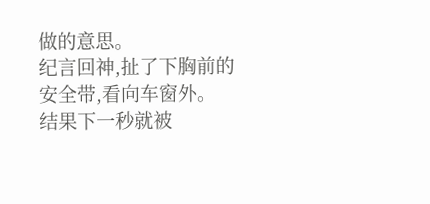做的意思。
纪言回神,扯了下胸前的安全带,看向车窗外。
结果下一秒就被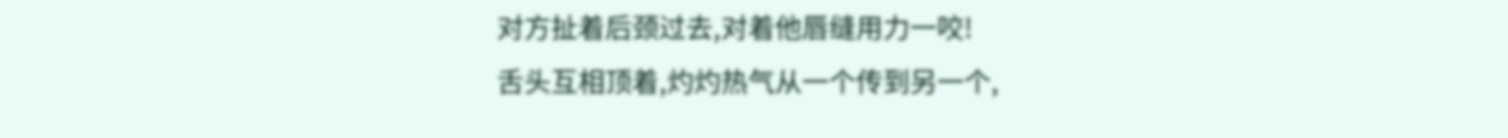对方扯着后颈过去,对着他唇缝用力一咬!
舌头互相顶着,灼灼热气从一个传到另一个,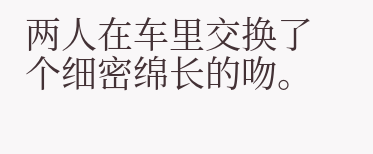两人在车里交换了个细密绵长的吻。